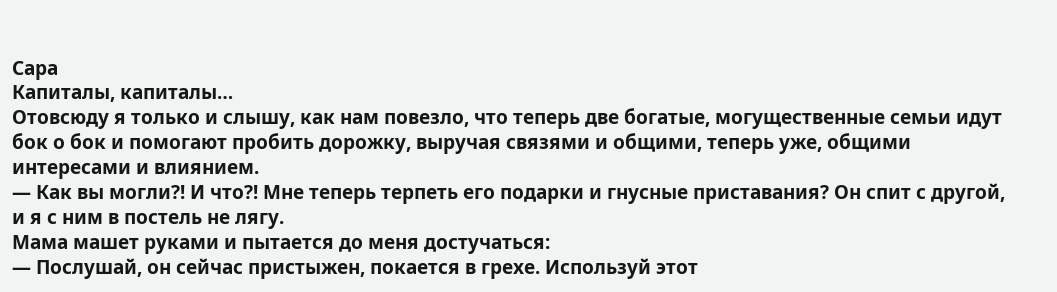Сара
Капиталы, капиталы…
Отовсюду я только и слышу, как нам повезло, что теперь две богатые, могущественные семьи идут бок о бок и помогают пробить дорожку, выручая связями и общими, теперь уже, общими интересами и влиянием.
— Как вы могли?! И что?! Мне теперь терпеть его подарки и гнусные приставания? Он спит с другой, и я с ним в постель не лягу.
Мама машет руками и пытается до меня достучаться:
— Послушай, он сейчас пристыжен, покается в грехе. Используй этот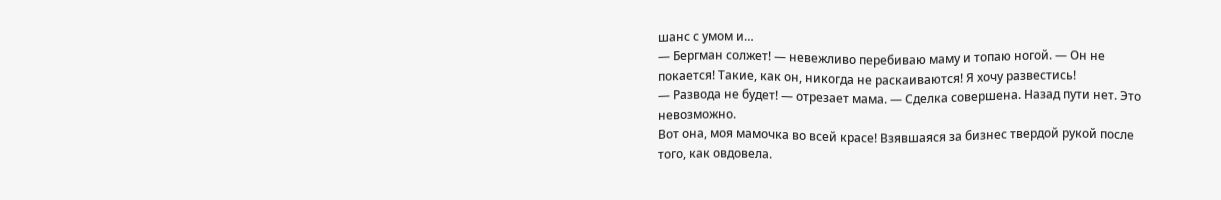шанс с умом и…
— Бергман солжет! — невежливо перебиваю маму и топаю ногой. — Он не покается! Такие, как он, никогда не раскаиваются! Я хочу развестись!
— Развода не будет! — отрезает мама. — Сделка совершена. Назад пути нет. Это невозможно.
Вот она, моя мамочка во всей красе! Взявшаяся за бизнес твердой рукой после того, как овдовела.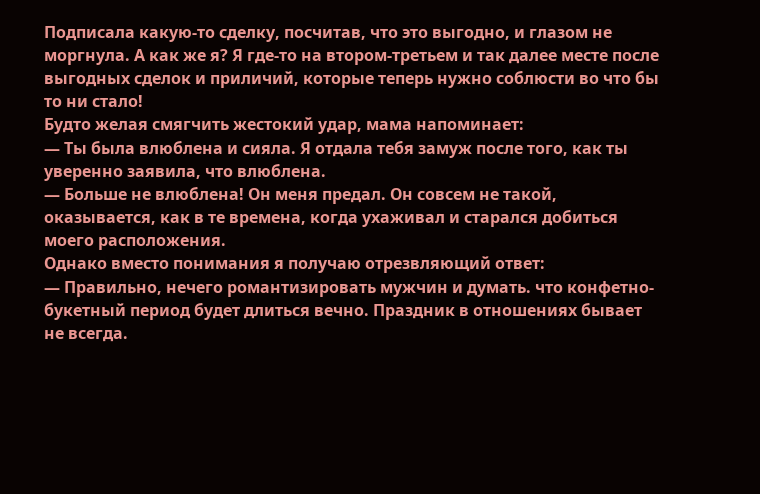Подписала какую-то сделку, посчитав, что это выгодно, и глазом не моргнула. А как же я? Я где-то на втором-третьем и так далее месте после выгодных сделок и приличий, которые теперь нужно соблюсти во что бы то ни стало!
Будто желая смягчить жестокий удар, мама напоминает:
— Ты была влюблена и сияла. Я отдала тебя замуж после того, как ты уверенно заявила, что влюблена.
— Больше не влюблена! Он меня предал. Он совсем не такой, оказывается, как в те времена, когда ухаживал и старался добиться моего расположения.
Однако вместо понимания я получаю отрезвляющий ответ:
— Правильно, нечего романтизировать мужчин и думать. что конфетно-букетный период будет длиться вечно. Праздник в отношениях бывает не всегда.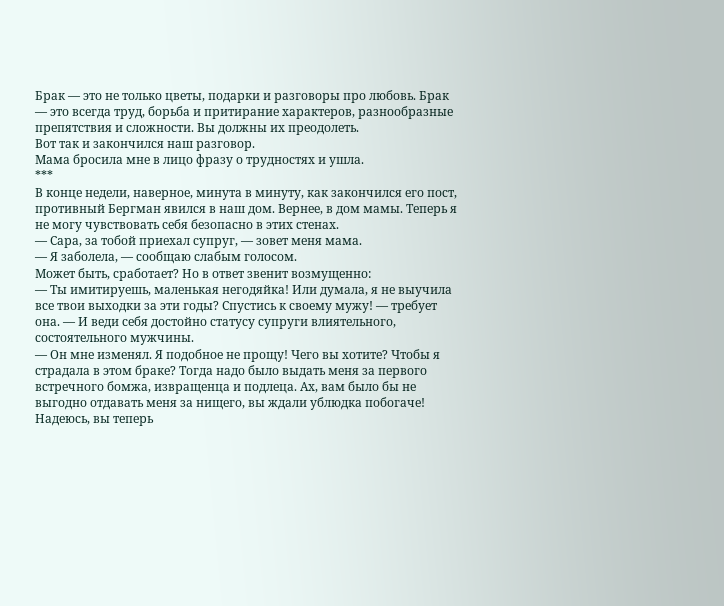Брак — это не только цветы, подарки и разговоры про любовь. Брак — это всегда труд, борьба и притирание характеров, разнообразные препятствия и сложности. Вы должны их преодолеть.
Вот так и закончился наш разговор.
Мама бросила мне в лицо фразу о трудностях и ушла.
***
В конце недели, наверное, минута в минуту, как закончился его пост, противный Бергман явился в наш дом. Вернее, в дом мамы. Теперь я не могу чувствовать себя безопасно в этих стенах.
— Сара, за тобой приехал супруг, — зовет меня мама.
— Я заболела, — сообщаю слабым голосом.
Может быть, сработает? Но в ответ звенит возмущенно:
— Ты имитируешь, маленькая негодяйка! Или думала, я не выучила все твои выходки за эти годы? Спустись к своему мужу! — требует она. — И веди себя достойно статусу супруги влиятельного, состоятельного мужчины.
— Он мне изменял. Я подобное не прощу! Чего вы хотите? Чтобы я страдала в этом браке? Тогда надо было выдать меня за первого встречного бомжа, извращенца и подлеца. Ах, вам было бы не выгодно отдавать меня за нищего, вы ждали ублюдка побогаче! Надеюсь, вы теперь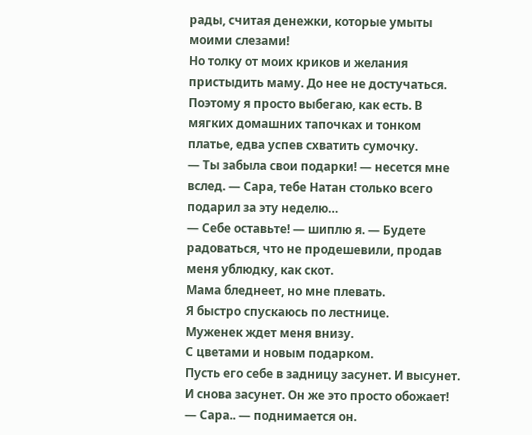рады, считая денежки, которые умыты моими слезами!
Но толку от моих криков и желания пристыдить маму. До нее не достучаться.
Поэтому я просто выбегаю, как есть. В мягких домашних тапочках и тонком платье, едва успев схватить сумочку.
— Ты забыла свои подарки! — несется мне вслед. — Сара, тебе Натан столько всего подарил за эту неделю…
— Себе оставьте! — шиплю я. — Будете радоваться, что не продешевили, продав меня ублюдку, как скот.
Мама бледнеет, но мне плевать.
Я быстро спускаюсь по лестнице.
Муженек ждет меня внизу.
С цветами и новым подарком.
Пусть его себе в задницу засунет. И высунет. И снова засунет. Он же это просто обожает!
— Сара.. — поднимается он.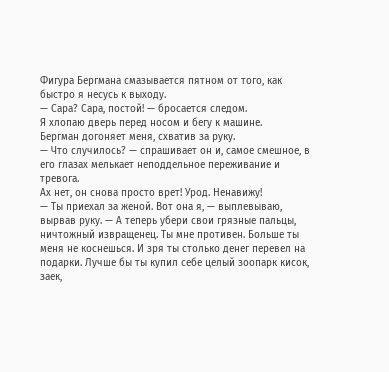Фигура Бергмана смазывается пятном от того, как быстро я несусь к выходу.
— Сара? Сара, постой! — бросается следом.
Я хлопаю дверь перед носом и бегу к машине.
Бергман догоняет меня, схватив за руку.
— Что случилось? — спрашивает он и, самое смешное, в его глазах мелькает неподдельное переживание и тревога.
Ах нет, он снова просто врет! Урод. Ненавижу!
— Ты приехал за женой. Вот она я, — выплевываю, вырвав руку. — А теперь убери свои грязные пальцы, ничтожный извращенец. Ты мне противен. Больше ты меня не коснешься. И зря ты столько денег перевел на подарки. Лучше бы ты купил себе целый зоопарк кисок, заек,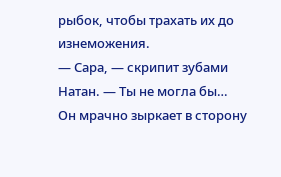рыбок, чтобы трахать их до изнеможения.
— Сара, — скрипит зубами Натан. — Ты не могла бы…
Он мрачно зыркает в сторону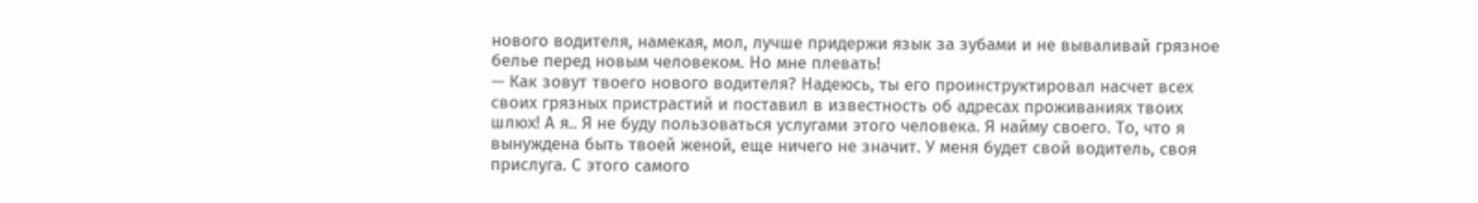нового водителя, намекая, мол, лучше придержи язык за зубами и не вываливай грязное белье перед новым человеком. Но мне плевать!
— Как зовут твоего нового водителя? Надеюсь, ты его проинструктировал насчет всех своих грязных пристрастий и поставил в известность об адресах проживаниях твоих шлюх! А я.. Я не буду пользоваться услугами этого человека. Я найму своего. То, что я вынуждена быть твоей женой, еще ничего не значит. У меня будет свой водитель, своя прислуга. С этого самого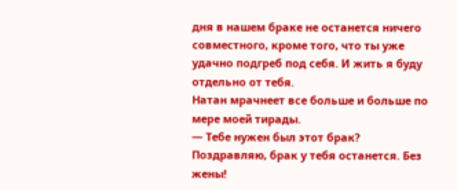дня в нашем браке не останется ничего совместного, кроме того, что ты уже удачно подгреб под себя. И жить я буду отдельно от тебя.
Натан мрачнеет все больше и больше по мере моей тирады.
— Тебе нужен был этот брак? Поздравляю, брак у тебя останется. Без жены!